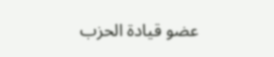عضو قيادة الحزب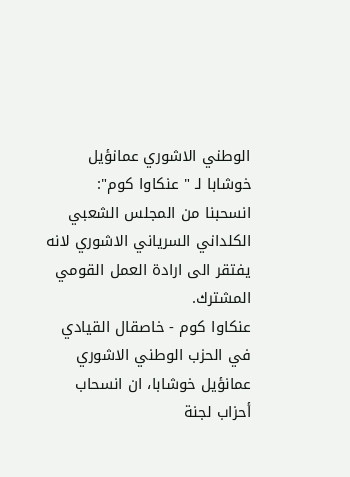الوطني الاشوري عمانؤيل خوشابا لـ " عنكاوا كوم":
انسحبنا من المجلس الشعبي الكلداني السرياني الاشوري لانه يفتقر الى ارادة العمل القومي المشترك.
عنكاوا كوم - خاصقال القيادي في الحزب الوطني الاشوري عمانؤيل خوشابا، ان انسحاب أحزاب لجنة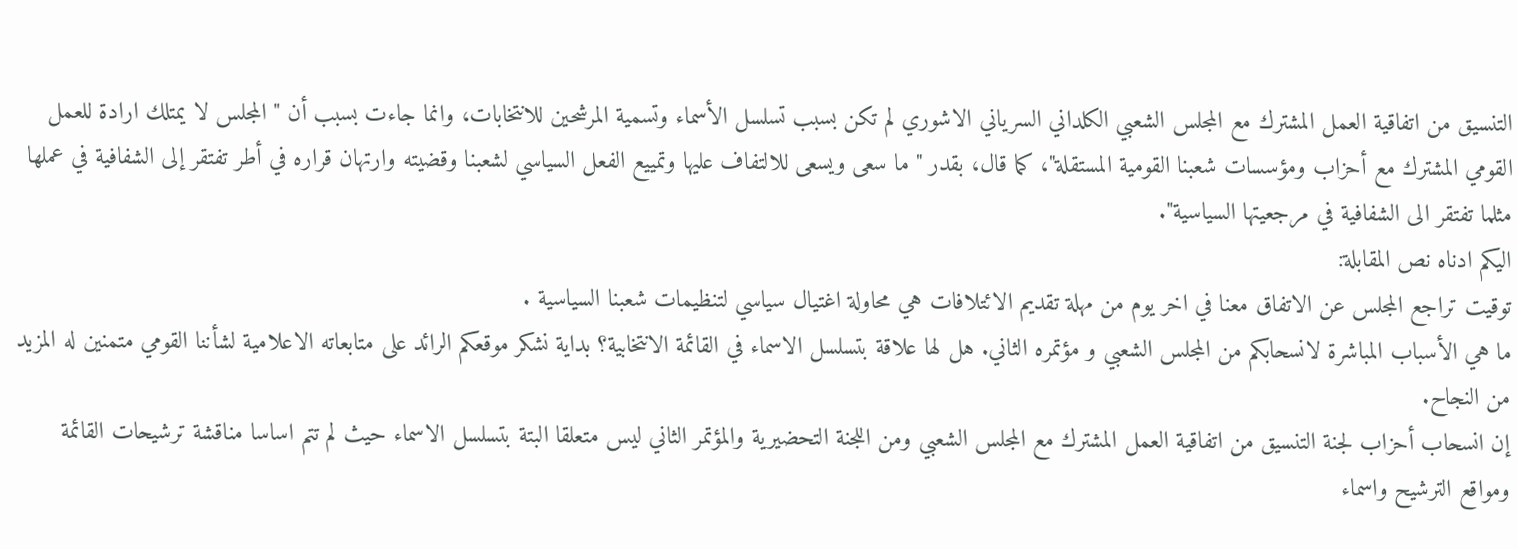التنسيق من اتفاقية العمل المشترك مع المجلس الشعبي الكلداني السرياني الاشوري لم تكن بسبب تسلسل الأسماء وتسمية المرشحين للانتخابات، وانما جاءت بسبب أن " المجلس لا يمتلك ارادة للعمل القومي المشترك مع أحزاب ومؤسسات شعبنا القومية المستقلة"، كما قال، بقدر " ما سعى ويسعى للالتفاف عليها وتمييع الفعل السياسي لشعبنا وقضيته وارتهان قراره في أطر تفتقر إلى الشفافية في عملها مثلما تفتقر الى الشفافية في مرجعيتها السياسية".
اليكم ادناه نص المقابلة:
توقيت تراجع المجلس عن الاتفاق معنا في اخر يوم من مهلة تقديم الائتلافات هي محاولة اغتيال سياسي لتنظيمات شعبنا السياسية .
ما هي الأسباب المباشرة لانسحابكم من المجلس الشعبي و مؤتمره الثاني. هل لها علاقة بتسلسل الاسماء في القائمة الانتخابية؟ بداية نشكر موقعكم الرائد على متابعاته الاعلامية لشأننا القومي متمنين له المزيد من النجاح.
إن انسحاب أحزاب لجنة التنسيق من اتفاقية العمل المشترك مع المجلس الشعبي ومن اللجنة التحضيرية والمؤتمر الثاني ليس متعلقا البتة بتسلسل الاسماء حيث لم تتم اساسا مناقشة ترشيحات القائمة ومواقع الترشيح واسماء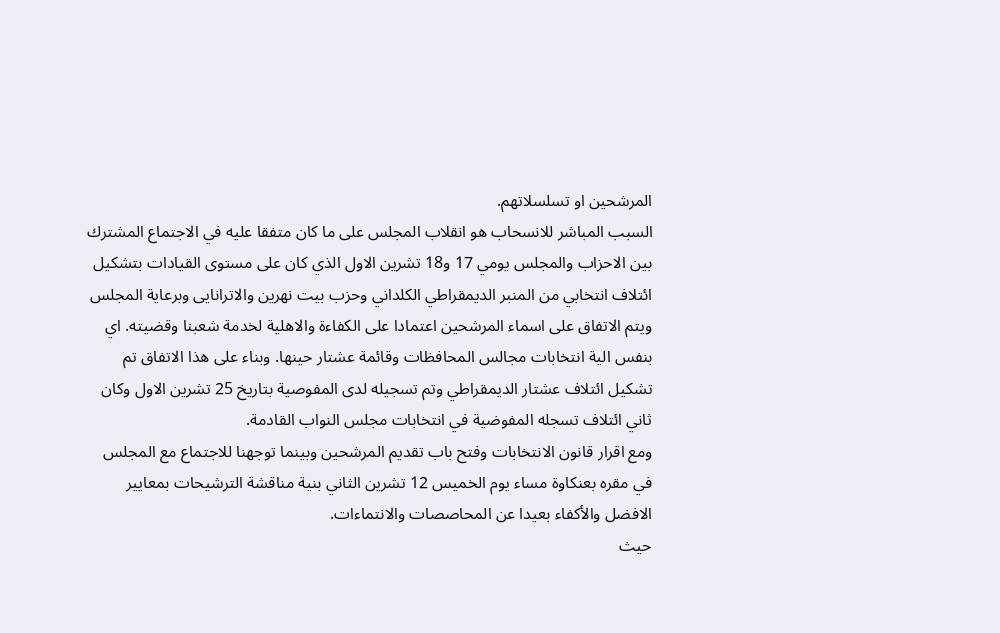المرشحين او تسلسلاتهم.
السبب المباشر للانسحاب هو انقلاب المجلس على ما كان متفقا عليه في الاجتماع المشترك بين الاحزاب والمجلس يومي 17 و18 تشرين الاول الذي كان على مستوى القيادات بتشكيل ائتلاف انتخابي من المنبر الديمقراطي الكلداني وحزب بيت نهرين والاترانايى وبرعاية المجلس ويتم الاتفاق على اسماء المرشحين اعتمادا على الكفاءة والاهلية لخدمة شعبنا وقضيته. اي بنفس الية انتخابات مجالس المحافظات وقائمة عشتار حينها. وبناء على هذا الاتفاق تم تشكيل ائتلاف عشتار الديمقراطي وتم تسجيله لدى المفوصية بتاريخ 25 تشرين الاول وكان ثاني ائتلاف تسجله المفوضية في انتخابات مجلس النواب القادمة.
ومع اقرار قانون الانتخابات وفتح باب تقديم المرشحين وبينما توجهنا للاجتماع مع المجلس في مقره بعنكاوة مساء يوم الخميس 12 تشرين الثاني بنية مناقشة الترشيحات بمعايير الافضل والأكفاء بعيدا عن المحاصصات والانتماءات.
حيث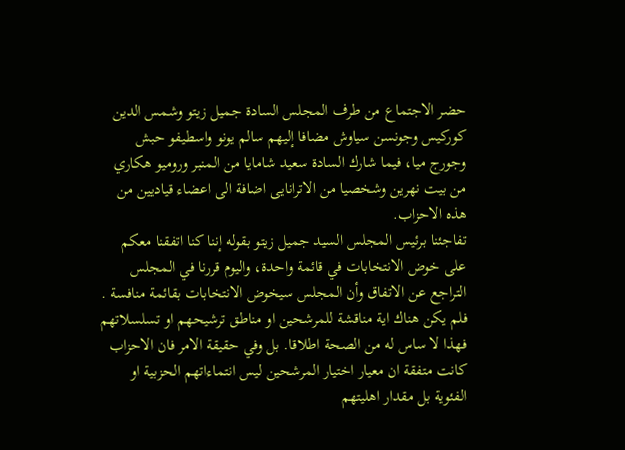حضر الاجتماع من طرف المجلس السادة جميل زيتو وشمس الدين كوركيس وجونسن سياوش مضافا إليهم سالم يونو واسطيفو حبش وجورج ميا، فيما شارك السادة سعيد شامايا من المنبر وروميو هكاري من بيت نهرين وشخصيا من الاترانايى اضافة الى اعضاء قياديين من هذه الاحزاب.
تفاجئنا برئيس المجلس السيد جميل زيتو بقوله إننا كنا اتفقنا معكم على خوض الانتخابات في قائمة واحدة، واليوم قررنا في المجلس التراجع عن الاتفاق وأن المجلس سيخوض الانتخابات بقائمة منافسة .
فلم يكن هناك اية مناقشة للمرشحين او مناطق ترشيحهم او تسلسلاتهم فهذا لا ساس له من الصحة اطلاقا. بل وفي حقيقة الامر فان الاحزاب كانت متفقة ان معيار اختيار المرشحين ليس انتماءاتهم الحزبية او الفئوية بل مقدار اهليتهم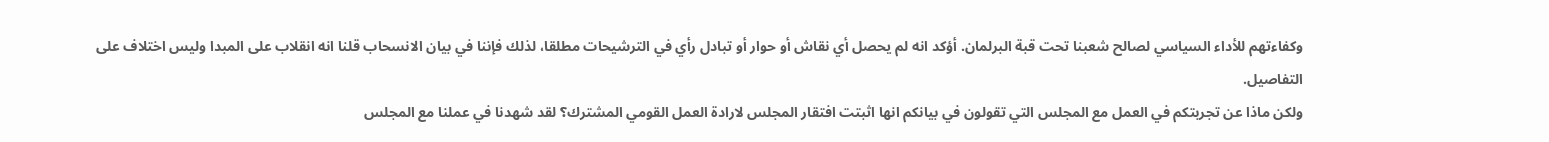وكفاءتهم للأداء السياسي لصالح شعبنا تحت قبة البرلمان. أؤكد انه لم يحصل أي نقاش أو حوار أو تبادل رأي في الترشيحات مطلقا، لذلك فإننا في بيان الانسحاب قلنا انه انقلاب على المبدا وليس اختلاف على التفاصيل.
ولكن ماذا عن تجربتكم في العمل مع المجلس التي تقولون في بيانكم انها اثبتت افتقار المجلس لارادة العمل القومي المشترك؟ لقد شهدنا في عملنا مع المجلس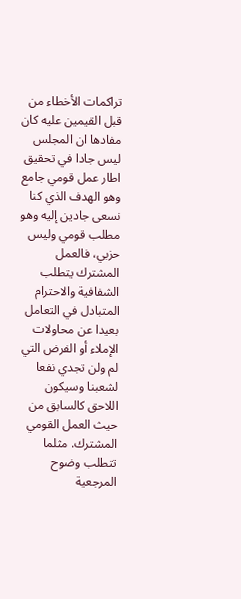تراكمات الأخطاء من قبل القيمين عليه كان مفادها ان المجلس ليس جادا في تحقيق اطار عمل قومي جامع وهو الهدف الذي كنا نسعى جادين إليه وهو مطلب قومي وليس حزبي، فالعمل المشترك يتطلب الشفافية والاحترام المتبادل في التعامل بعيدا عن محاولات الإملاء أو الفرض التي لم ولن تجدي نفعا لشعبنا وسيكون اللاحق كالسابق من حيث العمل القومي المشترك. مثلما تتطلب وضوح المرجعية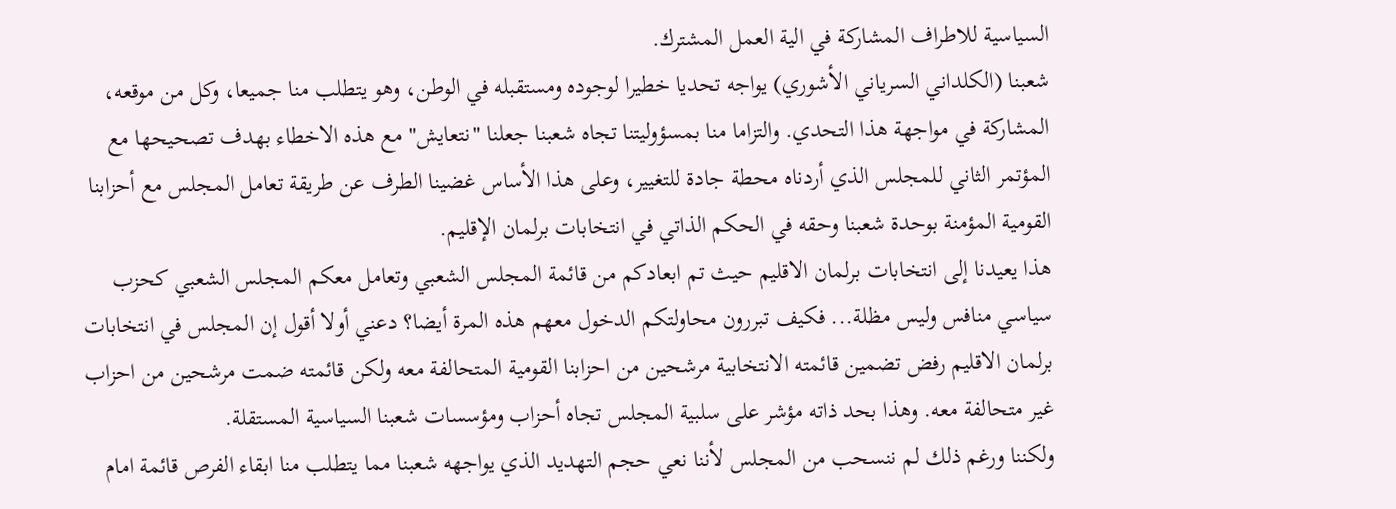السياسية للاطراف المشاركة في الية العمل المشترك.
شعبنا (الكلداني السرياني الأشوري) يواجه تحديا خطيرا لوجوده ومستقبله في الوطن، وهو يتطلب منا جميعا، وكل من موقعه، المشاركة في مواجهة هذا التحدي. والتزاما منا بمسؤوليتنا تجاه شعبنا جعلنا "نتعايش" مع هذه الاخطاء بهدف تصحيحها مع المؤتمر الثاني للمجلس الذي أردناه محطة جادة للتغيير، وعلى هذا الأساس غضينا الطرف عن طريقة تعامل المجلس مع أحزابنا القومية المؤمنة بوحدة شعبنا وحقه في الحكم الذاتي في انتخابات برلمان الإقليم.
هذا يعيدنا إلى انتخابات برلمان الاقليم حيث تم ابعادكم من قائمة المجلس الشعبي وتعامل معكم المجلس الشعبي كحزب سياسي منافس وليس مظلة... فكيف تبررون محاولتكم الدخول معهم هذه المرة أيضا؟ دعني أولا أقول إن المجلس في انتخابات برلمان الاقليم رفض تضمين قائمته الانتخابية مرشحين من احزابنا القومية المتحالفة معه ولكن قائمته ضمت مرشحين من احزاب غير متحالفة معه. وهذا بحد ذاته مؤشر على سلبية المجلس تجاه أحزاب ومؤسسات شعبنا السياسية المستقلة.
ولكننا ورغم ذلك لم ننسحب من المجلس لأننا نعي حجم التهديد الذي يواجهه شعبنا مما يتطلب منا ابقاء الفرص قائمة امام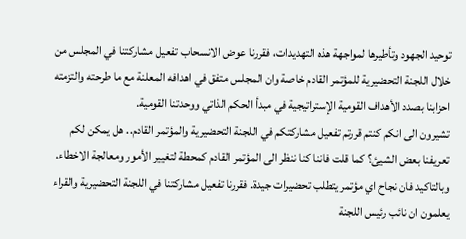توحيد الجهود وتأطيرها لمواجهة هذه التهديدات، فقررنا عوض الانسحاب تفعيل مشاركتنا في المجلس من خلال اللجنة التحضيرية للمؤتمر القادم خاصة وان المجلس متفق في اهدافه المعلنة مع ما طرحته والتزمته احزابنا بصدد الأهداف القومية الإستراتيجية في مبدأ الحكم الذاتي ووحدتنا القومية.
تشيرون الى انكم كنتم قررتم تفعيل مشاركتكم في اللجنة التحضيرية والمؤتمر القادم.. هل يمكن لكم تعريفنا بعض الشيئ؟ كما قلت فاننا كنا ننظر الى المؤتمر القادم كمحطة لتغيير الأمور ومعالجة الاخطاء.
وبالتاكيد فان نجاح اي مؤتمر يتطلب تحضيرات جيدة. فقررنا تفعيل مشاركتنا في اللجنة التحضيرية والقراء يعلمون ان نائب رئيس اللجنة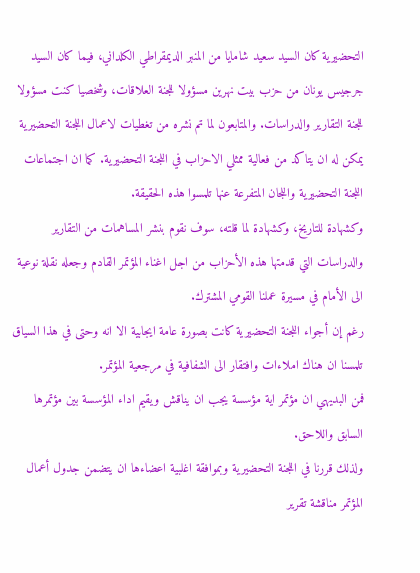التحضيرية كان السيد سعيد شامايا من المنبر الديمقراطي الكلداني، فيما كان السيد جرجيس يونان من حزب بيت نهرين مسؤولا للجنة العلاقات، وشخصيا كنت مسؤولا للجنة التقارير والدراسات. والمتابعون لما تم نشره من تغطيات لاعمال اللجنة التحضيرية يمكن له ان يتاكد من فعالية ممثلي الاحزاب في اللجنة التحضيرية. كما ان اجتماعات اللجنة التحضيرية واللجان المتفرعة عنها تلمسوا هذه الحقيقة.
وكشهادة للتاريخ، وكشهادة لما قلته، سوف نقوم بنشر المساهمات من التقارير والدراسات التي قدمتها هذه الأحزاب من اجل اغناء المؤتمر القادم وجعله نقلة نوعية الى الأمام في مسيرة عملنا القومي المشترك.
رغم إن أجواء اللجنة التحضيرية كانت بصورة عامة ايجابية الا انه وحتى في هذا السياق تلمسنا ان هناك املاءات وافتقار الى الشفافية في مرجعية المؤتمر.
فمن البديهي ان مؤتمر اية مؤسسة يجب ان يناقش ويقيم اداء المؤسسة بين مؤتمرها السابق واللاحق.
ولذلك قررنا في اللجنة التحضيرية وبموافقة اغلبية اعضاءها ان يتضمن جدول أعمال المؤتمر مناقشة تقرير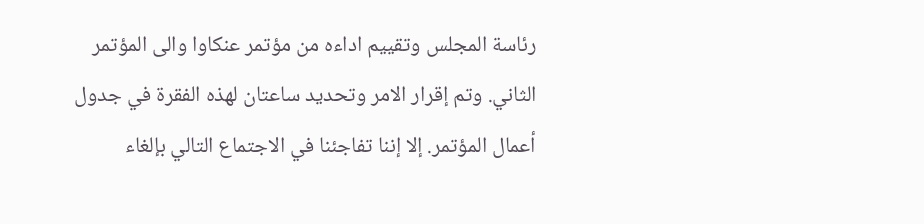رئاسة المجلس وتقييم اداءه من مؤتمر عنكاوا والى المؤتمر الثاني. وتم إقرار الامر وتحديد ساعتان لهذه الفقرة في جدول أعمال المؤتمر. إلا إننا تفاجئنا في الاجتماع التالي بإلغاء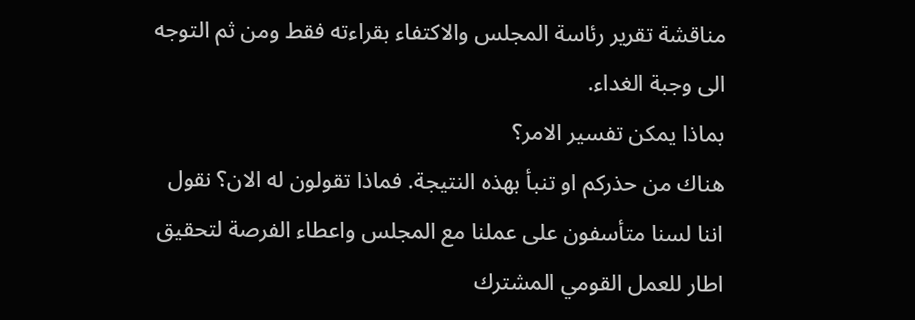مناقشة تقرير رئاسة المجلس والاكتفاء بقراءته فقط ومن ثم التوجه الى وجبة الغداء.
بماذا يمكن تفسير الامر؟
هناك من حذركم او تنبأ بهذه النتيجة. فماذا تقولون له الان؟ نقول اننا لسنا متأسفون على عملنا مع المجلس واعطاء الفرصة لتحقيق اطار للعمل القومي المشترك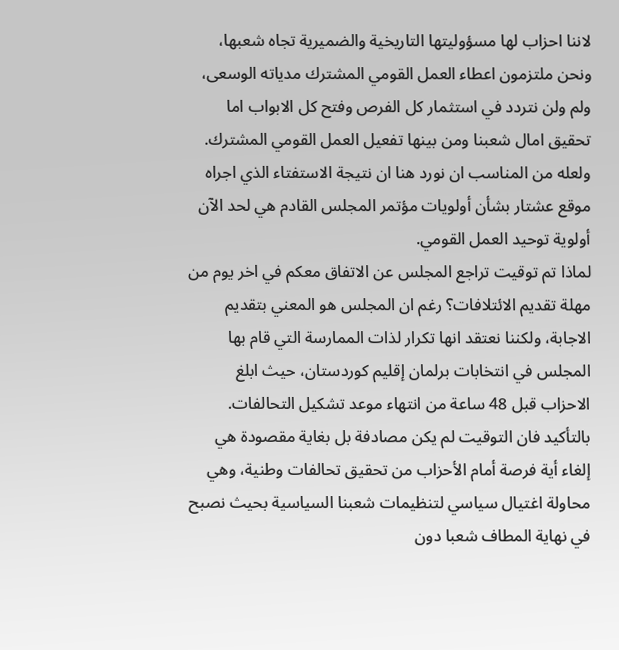لاننا احزاب لها مسؤوليتها التاريخية والضميرية تجاه شعبها، ونحن ملتزمون اعطاء العمل القومي المشترك مدياته الوسعى، ولم ولن نتردد في استثمار كل الفرص وفتح كل الابواب اما تحقيق امال شعبنا ومن بينها تفعيل العمل القومي المشترك. ولعله من المناسب ان نورد هنا ان نتيجة الاستفتاء الذي اجراه موقع عشتار بشأن أولويات مؤتمر المجلس القادم هي لحد الآن أولوية توحيد العمل القومي.
لماذا تم توقيت تراجع المجلس عن الاتفاق معكم في اخر يوم من مهلة تقديم الائتلافات؟ رغم ان المجلس هو المعني بتقديم الاجابة، ولكننا نعتقد انها تكرار لذات الممارسة التي قام بها المجلس في انتخابات برلمان إقليم كوردستان، حيث ابلغ الاحزاب قبل 48 ساعة من انتهاء موعد تشكيل التحالفات.
بالتأكيد فان التوقيت لم يكن مصادفة بل بغاية مقصودة هي إلغاء أية فرصة أمام الأحزاب من تحقيق تحالفات وطنية، وهي محاولة اغتيال سياسي لتنظيمات شعبنا السياسية بحيث نصبح في نهاية المطاف شعبا دون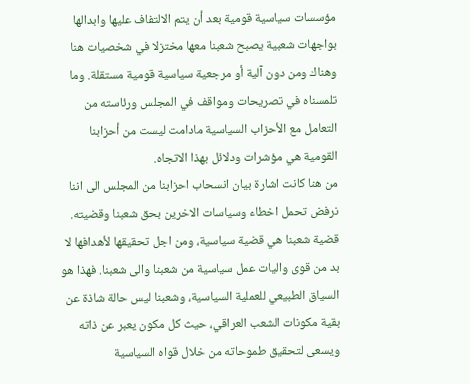مؤسسات سياسية قومية بعد أن يتم الالتفاف عليها وابدالها بواجهات شعبية يصبح شعبنا معها مختزلا في شخصيات هنا وهناك ومن دون آلية أو مرجعية سياسية قومية مستقلة. وما تلمسناه في تصريحات ومواقف في المجلس ورئاسته من التعامل مع الأحزاب السياسية مادامت ليست من أحزابنا القومية هي مؤشرات ودلائل بهذا الاتجاه.
من هنا كانت اشارة بيان انسحاب احزابنا من المجلس الى اننا نرفض تحمل اخطاء وسياسات الاخرين بحق شعبنا وقضيته. قضية شعبنا هي قضية سياسية، ومن اجل تحقيقها لأهدافها لا بد من قوى واليات عمل سياسية من شعبنا والى شعبنا. فهذا هو السياق الطبيعي للعملية السياسية، وشعبنا ليس حالة شاذة عن بقية مكونات الشعب العراقي، حيث كل مكون يعبر عن ذاته ويسعى لتحقيق طموحاته من خلال قواه السياسية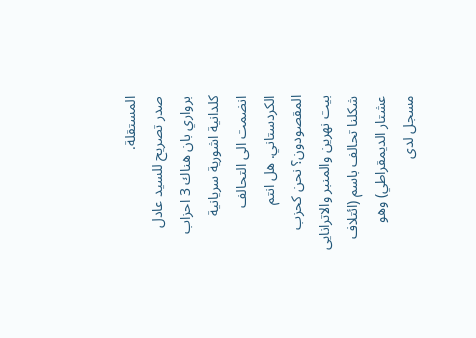المستقلة.
صدر تصريح للسيد عادل برواري بان هناك 3 احزاب كلدانية اشورية سريانية انضمت الى التحالف الكردستاني. هل انتم المقصودون؟ نحن كحزب بيت نهرين والمنبر والاترانايى شكلنا تحالف باسم (ائتلاف عشتار الديمقراطي) وهو مسجل لدى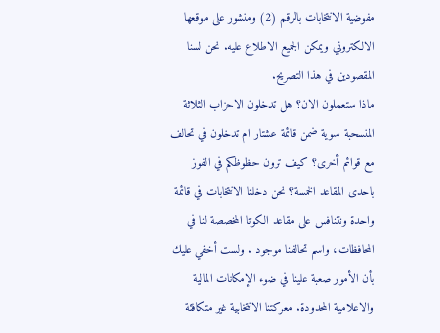مفوضية الانتخابات بالرقم (2) ومنشور على موقعها الالكتروني ويمكن الجميع الاطلاع عليه. نحن لسنا المقصودين في هذا التصريح.
ماذا ستعملون الان؟ هل تدخلون الاحزاب الثلاثة المنسحبة سوية ضمن قائمة عشتار ام تدخلون في تحالف مع قوائم أخرى؟ كيف ترون حظوظكم في الفوز باحدى المقاعد الخمسة؟ نحن دخلنا الانتخابات في قائمة واحدة ونتنافس على مقاعد الكوتا المخصصة لنا في المحافظات، واسم تحالفنا موجود . ولست أخفي عليك بأن الأمور صعبة علينا في ضوء الإمكانات المالية والاعلامية المحدودة. معركتنا الانتخابية غير متكافئة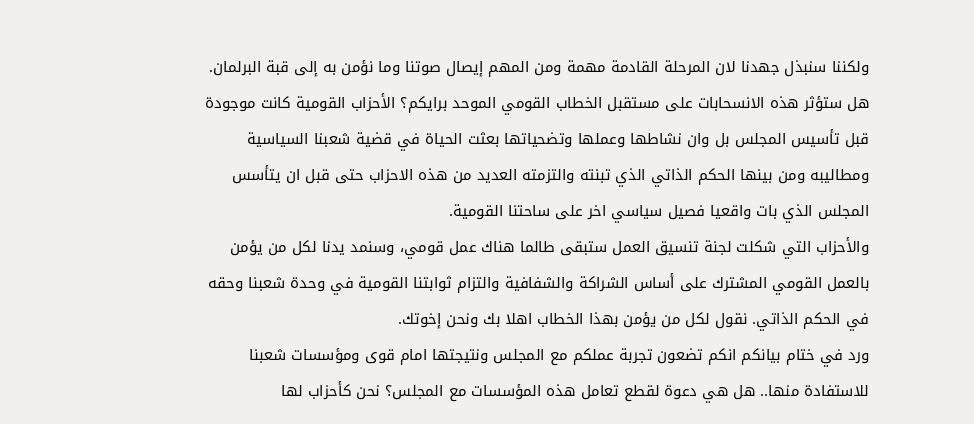ولكننا سنبذل جهدنا لان المرحلة القادمة مهمة ومن المهم إيصال صوتنا وما نؤمن به إلى قبة البرلمان.
هل ستؤثر هذه الانسحابات على مستقبل الخطاب القومي الموحد برايكم؟ الأحزاب القومية كانت موجودة قبل تأسيس المجلس بل وان نشاطها وعملها وتضحياتها بعثت الحياة في قضية شعبنا السياسية ومطاليبه ومن بينها الحكم الذاتي الذي تبنته والتزمته العديد من هذه الاحزاب حتى قبل ان يتأسس المجلس الذي بات واقعيا فصيل سياسي اخر على ساحتنا القومية.
والأحزاب التي شكلت لجنة تنسيق العمل ستبقى طالما هناك عمل قومي، وسنمد يدنا لكل من يؤمن بالعمل القومي المشترك على أساس الشراكة والشفافية والتزام ثوابتنا القومية في وحدة شعبنا وحقه في الحكم الذاتي. نقول لكل من يؤمن بهذا الخطاب اهلا بك ونحن إخوتك.
ورد في ختام بيانكم انكم تضعون تجربة عملكم مع المجلس ونتيجتها امام قوى ومؤسسات شعبنا للاستفادة منها.. هل هي دعوة لقطع تعامل هذه المؤسسات مع المجلس؟ نحن كأحزاب لها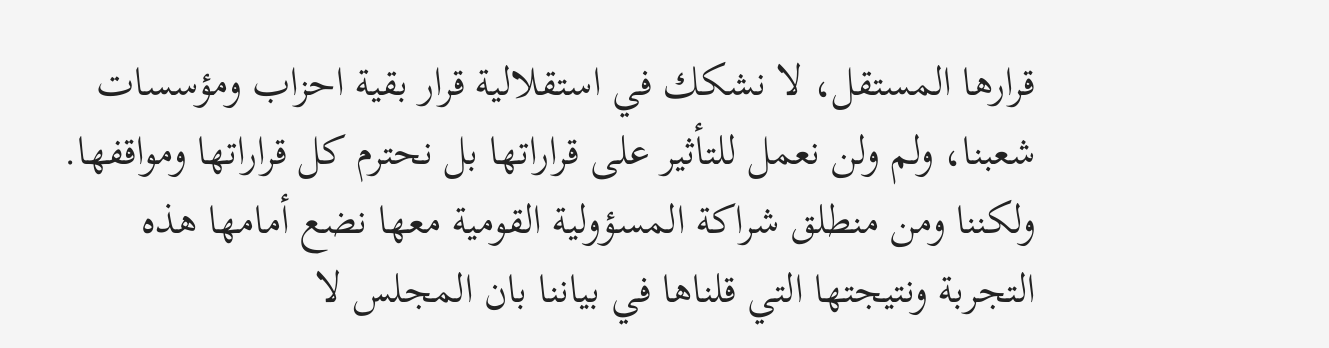قرارها المستقل، لا نشكك في استقلالية قرار بقية احزاب ومؤسسات شعبنا، ولم ولن نعمل للتأثير على قراراتها بل نحترم كل قراراتها ومواقفها.
ولكننا ومن منطلق شراكة المسؤولية القومية معها نضع أمامها هذه التجربة ونتيجتها التي قلناها في بياننا بان المجلس لا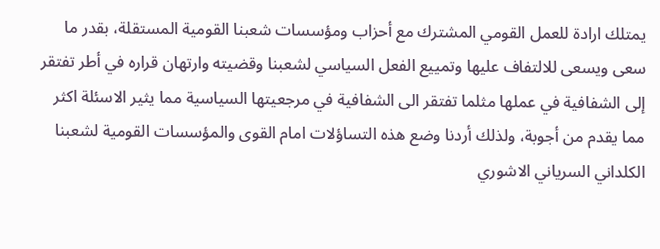يمتلك ارادة للعمل القومي المشترك مع أحزاب ومؤسسات شعبنا القومية المستقلة، بقدر ما سعى ويسعى للالتفاف عليها وتمييع الفعل السياسي لشعبنا وقضيته وارتهان قراره في أطر تفتقر إلى الشفافية في عملها مثلما تفتقر الى الشفافية في مرجعيتها السياسية مما يثير الاسئلة اكثر مما يقدم من أجوبة، ولذلك أردنا وضع هذه التساؤلات امام القوى والمؤسسات القومية لشعبنا الكلداني السرياني الاشوري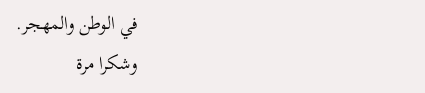في الوطن والمهجر.
وشكرا مرة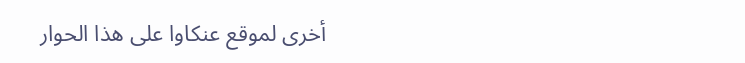أخرى لموقع عنكاوا على هذا الحوار